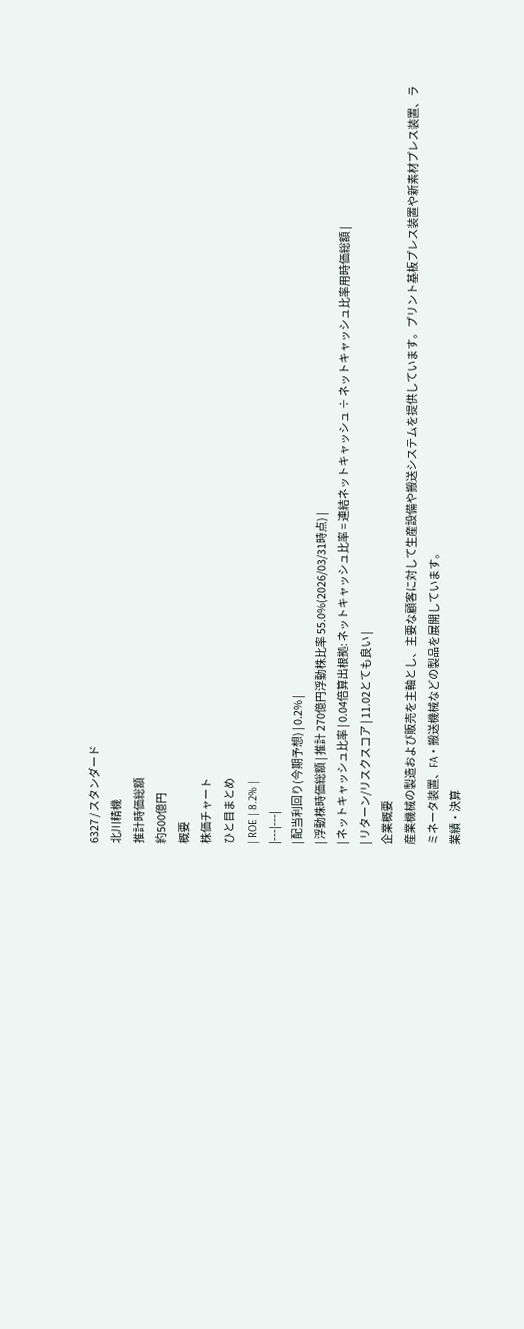6327 / スタンダード
北川精機
推計時価総額
約500億円
概要
株価チャート
ひと目まとめ
| ROE | 8.2% |
|---|---|
| 配当利回り(今期予想) | 0.2% |
| 浮動株時価総額 | 推計 270億円浮動株比率 55.0%(2026/03/31時点) |
| ネットキャッシュ比率 | 0.04倍算出根拠: ネットキャッシュ比率 = 連結ネットキャッシュ ÷ ネットキャッシュ比率用時価総額 |
| リターン/リスクスコア | 11.02とても良い |
企業概要
産業機械の製造および販売を主軸とし、主要な顧客に対して生産設備や搬送システムを提供しています。プリント基板プレス装置や新素材プレス装置、ラミネータ装置、FA・搬送機械などの製品を展開しています。
業績・決算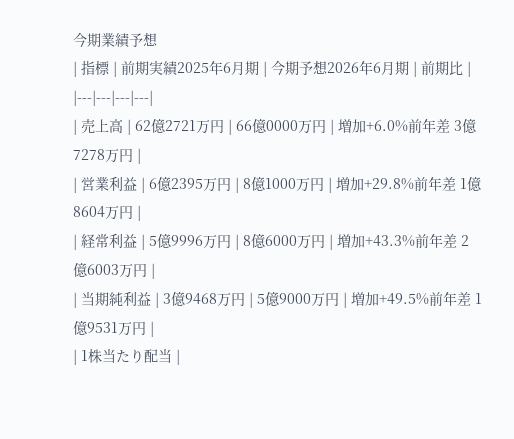今期業績予想
| 指標 | 前期実績2025年6月期 | 今期予想2026年6月期 | 前期比 |
|---|---|---|---|
| 売上高 | 62億2721万円 | 66億0000万円 | 増加+6.0%前年差 3億7278万円 |
| 営業利益 | 6億2395万円 | 8億1000万円 | 増加+29.8%前年差 1億8604万円 |
| 経常利益 | 5億9996万円 | 8億6000万円 | 増加+43.3%前年差 2億6003万円 |
| 当期純利益 | 3億9468万円 | 5億9000万円 | 増加+49.5%前年差 1億9531万円 |
| 1株当たり配当 |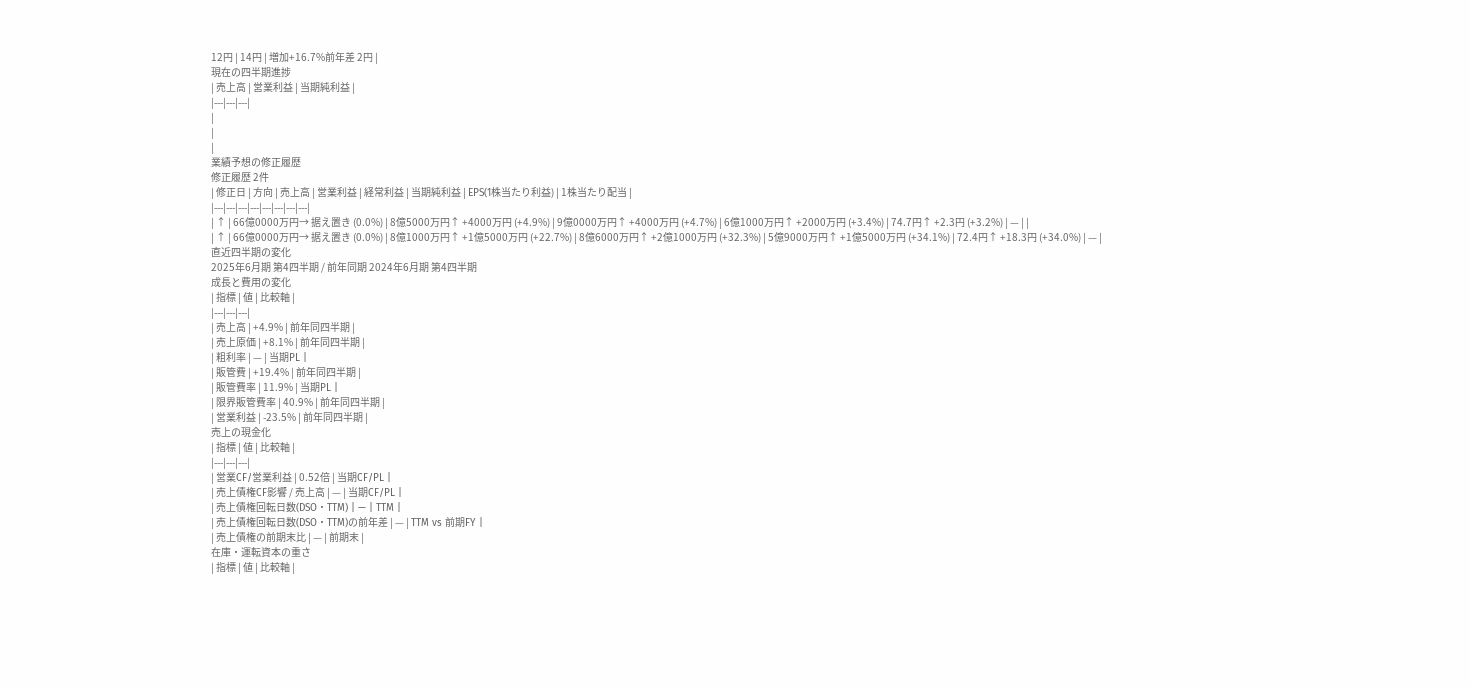12円 | 14円 | 増加+16.7%前年差 2円 |
現在の四半期進捗
| 売上高 | 営業利益 | 当期純利益 |
|---|---|---|
|
|
|
業績予想の修正履歴
修正履歴 2件
| 修正日 | 方向 | 売上高 | 営業利益 | 経常利益 | 当期純利益 | EPS(1株当たり利益) | 1株当たり配当 |
|---|---|---|---|---|---|---|---|
| ↑ | 66億0000万円→ 据え置き (0.0%) | 8億5000万円↑ +4000万円 (+4.9%) | 9億0000万円↑ +4000万円 (+4.7%) | 6億1000万円↑ +2000万円 (+3.4%) | 74.7円↑ +2.3円 (+3.2%) | — | |
| ↑ | 66億0000万円→ 据え置き (0.0%) | 8億1000万円↑ +1億5000万円 (+22.7%) | 8億6000万円↑ +2億1000万円 (+32.3%) | 5億9000万円↑ +1億5000万円 (+34.1%) | 72.4円↑ +18.3円 (+34.0%) | — |
直近四半期の変化
2025年6月期 第4四半期 / 前年同期 2024年6月期 第4四半期
成長と費用の変化
| 指標 | 値 | 比較軸 |
|---|---|---|
| 売上高 | +4.9% | 前年同四半期 |
| 売上原価 | +8.1% | 前年同四半期 |
| 粗利率 | — | 当期PL |
| 販管費 | +19.4% | 前年同四半期 |
| 販管費率 | 11.9% | 当期PL |
| 限界販管費率 | 40.9% | 前年同四半期 |
| 営業利益 | -23.5% | 前年同四半期 |
売上の現金化
| 指標 | 値 | 比較軸 |
|---|---|---|
| 営業CF/営業利益 | 0.52倍 | 当期CF/PL |
| 売上債権CF影響 / 売上高 | — | 当期CF/PL |
| 売上債権回転日数(DSO・TTM) | — | TTM |
| 売上債権回転日数(DSO・TTM)の前年差 | — | TTM vs 前期FY |
| 売上債権の前期末比 | — | 前期末 |
在庫・運転資本の重さ
| 指標 | 値 | 比較軸 |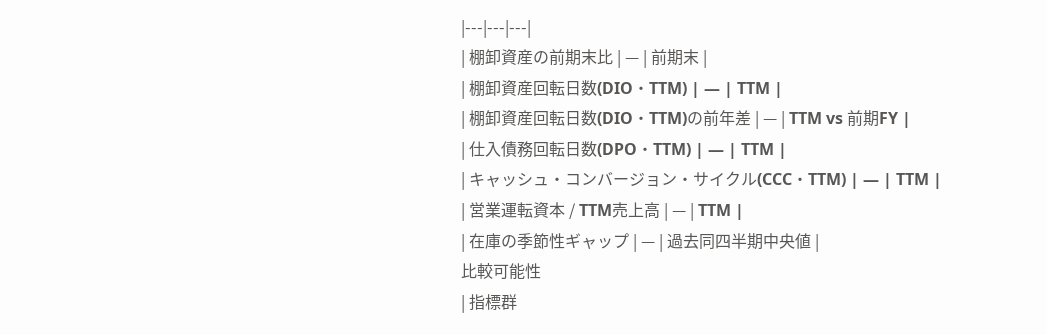|---|---|---|
| 棚卸資産の前期末比 | — | 前期末 |
| 棚卸資産回転日数(DIO・TTM) | — | TTM |
| 棚卸資産回転日数(DIO・TTM)の前年差 | — | TTM vs 前期FY |
| 仕入債務回転日数(DPO・TTM) | — | TTM |
| キャッシュ・コンバージョン・サイクル(CCC・TTM) | — | TTM |
| 営業運転資本 / TTM売上高 | — | TTM |
| 在庫の季節性ギャップ | — | 過去同四半期中央値 |
比較可能性
| 指標群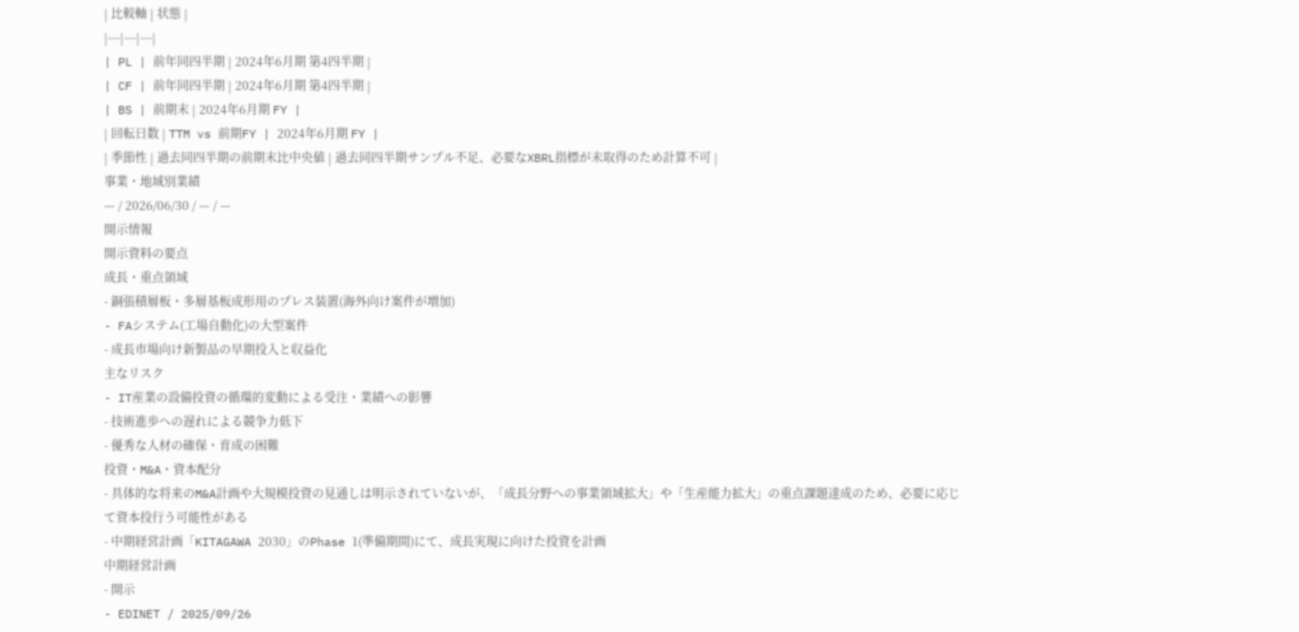| 比較軸 | 状態 |
|---|---|---|
| PL | 前年同四半期 | 2024年6月期 第4四半期 |
| CF | 前年同四半期 | 2024年6月期 第4四半期 |
| BS | 前期末 | 2024年6月期 FY |
| 回転日数 | TTM vs 前期FY | 2024年6月期 FY |
| 季節性 | 過去同四半期の前期末比中央値 | 過去同四半期サンプル不足、必要なXBRL指標が未取得のため計算不可 |
事業・地域別業績
— / 2026/06/30 / — / —
開示情報
開示資料の要点
成長・重点領域
- 銅張積層板・多層基板成形用のプレス装置(海外向け案件が増加)
- FAシステム(工場自動化)の大型案件
- 成長市場向け新製品の早期投入と収益化
主なリスク
- IT産業の設備投資の循環的変動による受注・業績への影響
- 技術進歩への遅れによる競争力低下
- 優秀な人材の確保・育成の困難
投資・M&A・資本配分
- 具体的な将来のM&A計画や大規模投資の見通しは明示されていないが、「成長分野への事業領域拡大」や「生産能力拡大」の重点課題達成のため、必要に応じて資本投行う可能性がある
- 中期経営計画「KITAGAWA 2030」のPhase 1(準備期間)にて、成長実現に向けた投資を計画
中期経営計画
- 開示
- EDINET / 2025/09/26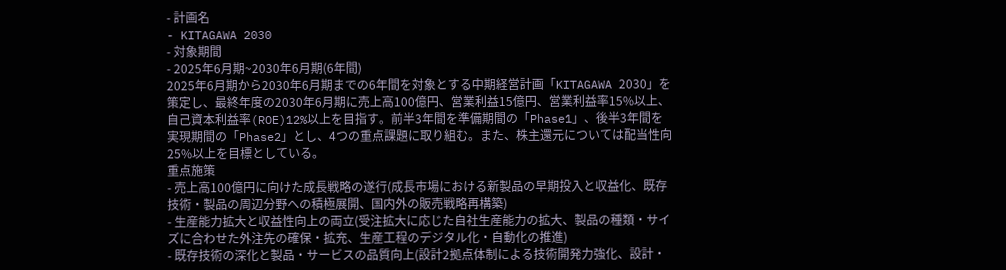- 計画名
- KITAGAWA 2030
- 対象期間
- 2025年6月期~2030年6月期(6年間)
2025年6月期から2030年6月期までの6年間を対象とする中期経営計画「KITAGAWA 2030」を策定し、最終年度の2030年6月期に売上高100億円、営業利益15億円、営業利益率15%以上、自己資本利益率(ROE)12%以上を目指す。前半3年間を準備期間の「Phase1」、後半3年間を実現期間の「Phase2」とし、4つの重点課題に取り組む。また、株主還元については配当性向25%以上を目標としている。
重点施策
- 売上高100億円に向けた成長戦略の遂行(成長市場における新製品の早期投入と収益化、既存技術・製品の周辺分野への積極展開、国内外の販売戦略再構築)
- 生産能力拡大と収益性向上の両立(受注拡大に応じた自社生産能力の拡大、製品の種類・サイズに合わせた外注先の確保・拡充、生産工程のデジタル化・自動化の推進)
- 既存技術の深化と製品・サービスの品質向上(設計2拠点体制による技術開発力強化、設計・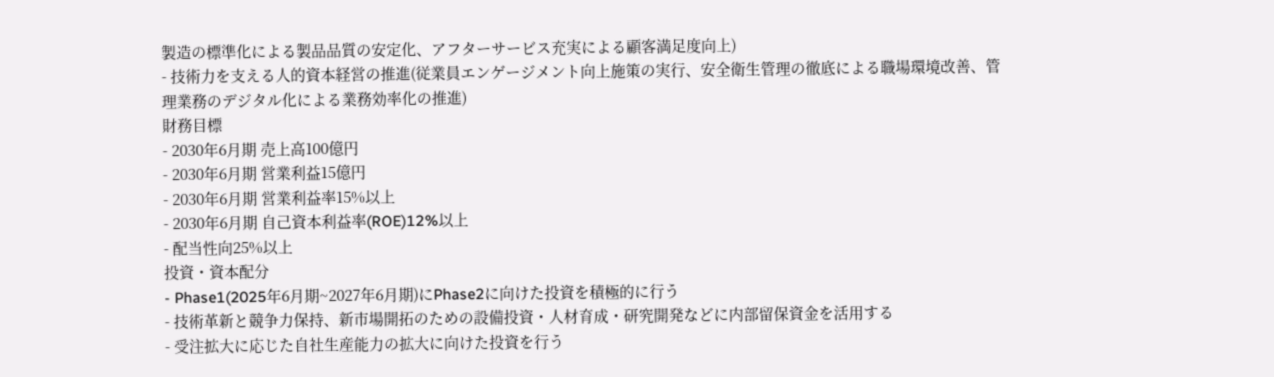製造の標準化による製品品質の安定化、アフターサービス充実による顧客満足度向上)
- 技術力を支える人的資本経営の推進(従業員エンゲージメント向上施策の実行、安全衛生管理の徹底による職場環境改善、管理業務のデジタル化による業務効率化の推進)
財務目標
- 2030年6月期 売上高100億円
- 2030年6月期 営業利益15億円
- 2030年6月期 営業利益率15%以上
- 2030年6月期 自己資本利益率(ROE)12%以上
- 配当性向25%以上
投資・資本配分
- Phase1(2025年6月期~2027年6月期)にPhase2に向けた投資を積極的に行う
- 技術革新と競争力保持、新市場開拓のための設備投資・人材育成・研究開発などに内部留保資金を活用する
- 受注拡大に応じた自社生産能力の拡大に向けた投資を行う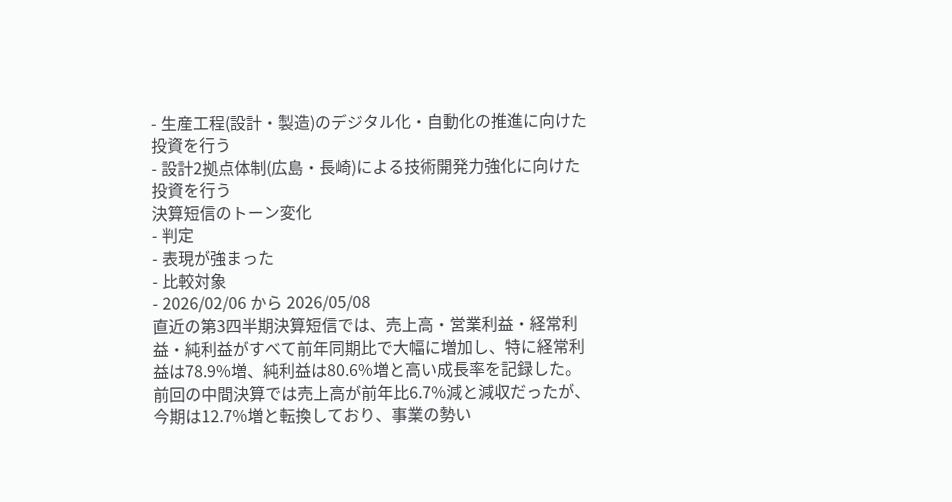- 生産工程(設計・製造)のデジタル化・自動化の推進に向けた投資を行う
- 設計2拠点体制(広島・長崎)による技術開発力強化に向けた投資を行う
決算短信のトーン変化
- 判定
- 表現が強まった
- 比較対象
- 2026/02/06 から 2026/05/08
直近の第3四半期決算短信では、売上高・営業利益・経常利益・純利益がすべて前年同期比で大幅に増加し、特に経常利益は78.9%増、純利益は80.6%増と高い成長率を記録した。前回の中間決算では売上高が前年比6.7%減と減収だったが、今期は12.7%増と転換しており、事業の勢い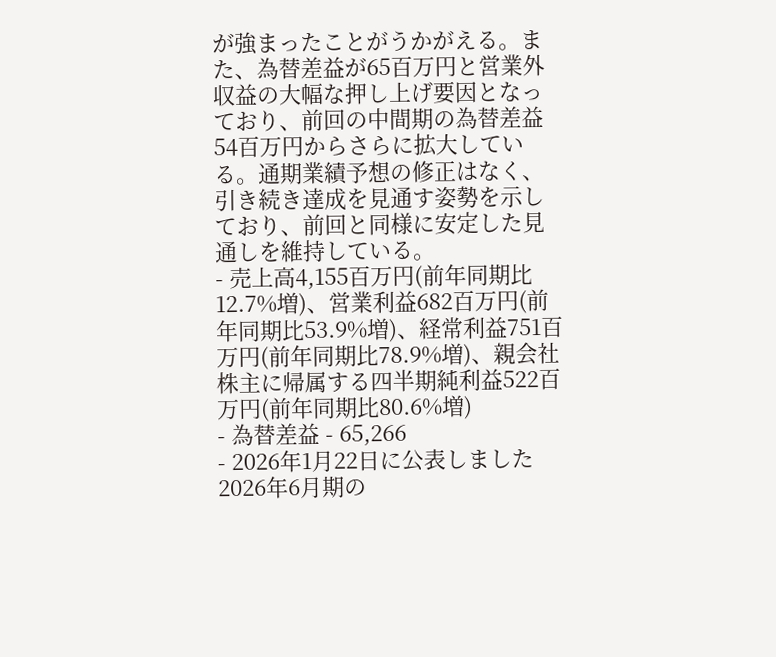が強まったことがうかがえる。また、為替差益が65百万円と営業外収益の大幅な押し上げ要因となっており、前回の中間期の為替差益54百万円からさらに拡大している。通期業績予想の修正はなく、引き続き達成を見通す姿勢を示しており、前回と同様に安定した見通しを維持している。
- 売上高4,155百万円(前年同期比12.7%増)、営業利益682百万円(前年同期比53.9%増)、経常利益751百万円(前年同期比78.9%増)、親会社株主に帰属する四半期純利益522百万円(前年同期比80.6%増)
- 為替差益 - 65,266
- 2026年1月22日に公表しました2026年6月期の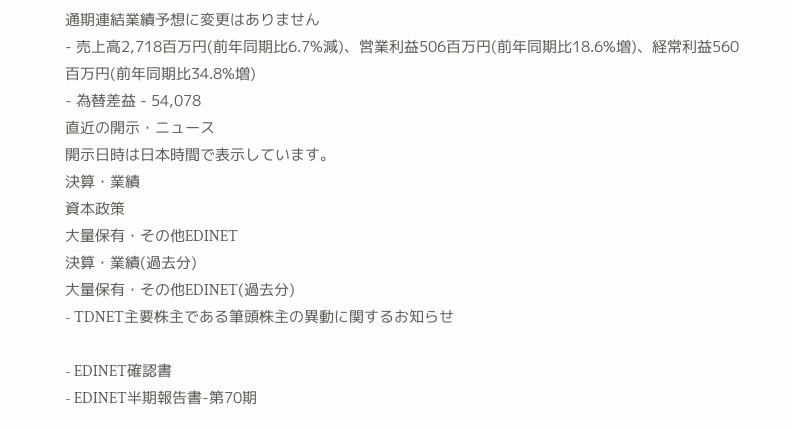通期連結業績予想に変更はありません
- 売上高2,718百万円(前年同期比6.7%減)、営業利益506百万円(前年同期比18.6%増)、経常利益560百万円(前年同期比34.8%増)
- 為替差益 - 54,078
直近の開示・ニュース
開示日時は日本時間で表示しています。
決算・業績
資本政策
大量保有・その他EDINET
決算・業績(過去分)
大量保有・その他EDINET(過去分)
- TDNET主要株主である筆頭株主の異動に関するお知らせ

- EDINET確認書
- EDINET半期報告書-第70期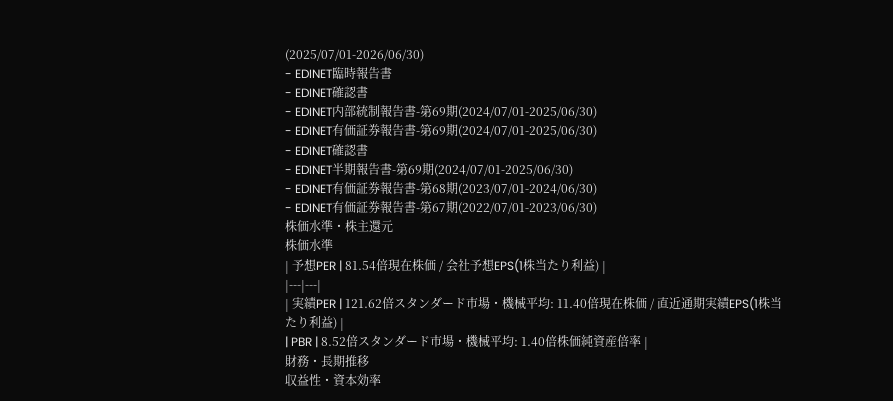(2025/07/01-2026/06/30)
- EDINET臨時報告書
- EDINET確認書
- EDINET内部統制報告書-第69期(2024/07/01-2025/06/30)
- EDINET有価証券報告書-第69期(2024/07/01-2025/06/30)
- EDINET確認書
- EDINET半期報告書-第69期(2024/07/01-2025/06/30)
- EDINET有価証券報告書-第68期(2023/07/01-2024/06/30)
- EDINET有価証券報告書-第67期(2022/07/01-2023/06/30)
株価水準・株主還元
株価水準
| 予想PER | 81.54倍現在株価 / 会社予想EPS(1株当たり利益) |
|---|---|
| 実績PER | 121.62倍スタンダード市場・機械平均: 11.40倍現在株価 / 直近通期実績EPS(1株当たり利益) |
| PBR | 8.52倍スタンダード市場・機械平均: 1.40倍株価純資産倍率 |
財務・長期推移
収益性・資本効率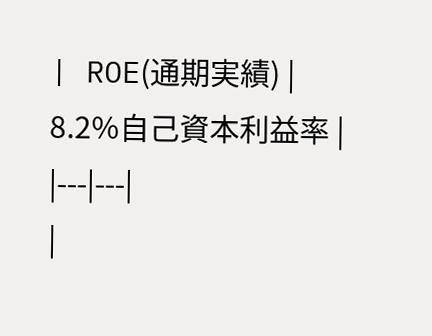| ROE(通期実績) | 8.2%自己資本利益率 |
|---|---|
|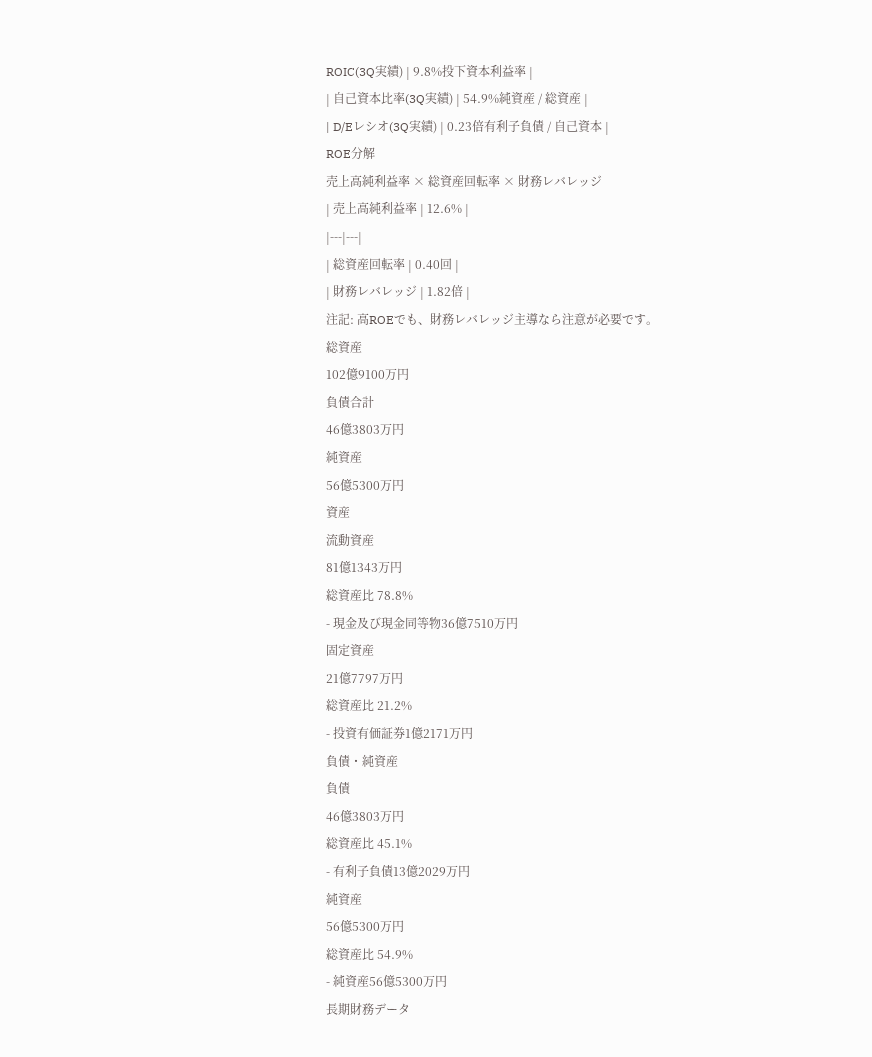ROIC(3Q実績) | 9.8%投下資本利益率 |
| 自己資本比率(3Q実績) | 54.9%純資産 / 総資産 |
| D/Eレシオ(3Q実績) | 0.23倍有利子負債 / 自己資本 |
ROE分解
売上高純利益率 × 総資産回転率 × 財務レバレッジ
| 売上高純利益率 | 12.6% |
|---|---|
| 総資産回転率 | 0.40回 |
| 財務レバレッジ | 1.82倍 |
注記: 高ROEでも、財務レバレッジ主導なら注意が必要です。
総資産
102億9100万円
負債合計
46億3803万円
純資産
56億5300万円
資産
流動資産
81億1343万円
総資産比 78.8%
- 現金及び現金同等物36億7510万円
固定資産
21億7797万円
総資産比 21.2%
- 投資有価証券1億2171万円
負債・純資産
負債
46億3803万円
総資産比 45.1%
- 有利子負債13億2029万円
純資産
56億5300万円
総資産比 54.9%
- 純資産56億5300万円
長期財務データ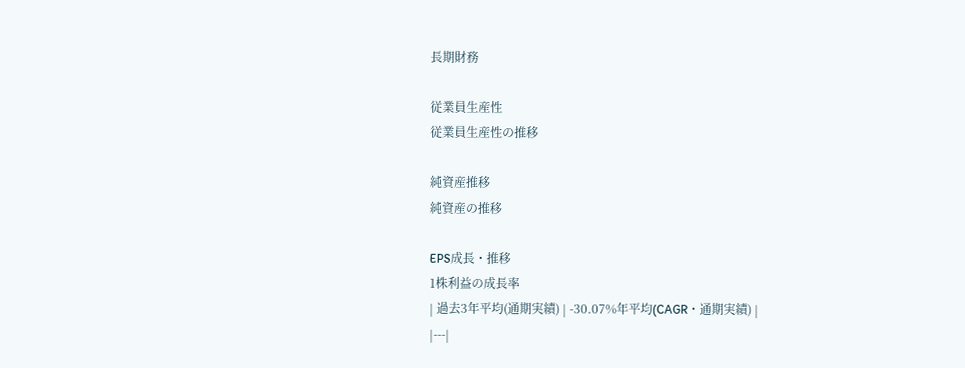長期財務

従業員生産性
従業員生産性の推移

純資産推移
純資産の推移

EPS成長・推移
1株利益の成長率
| 過去3年平均(通期実績) | -30.07%年平均(CAGR・通期実績) |
|---|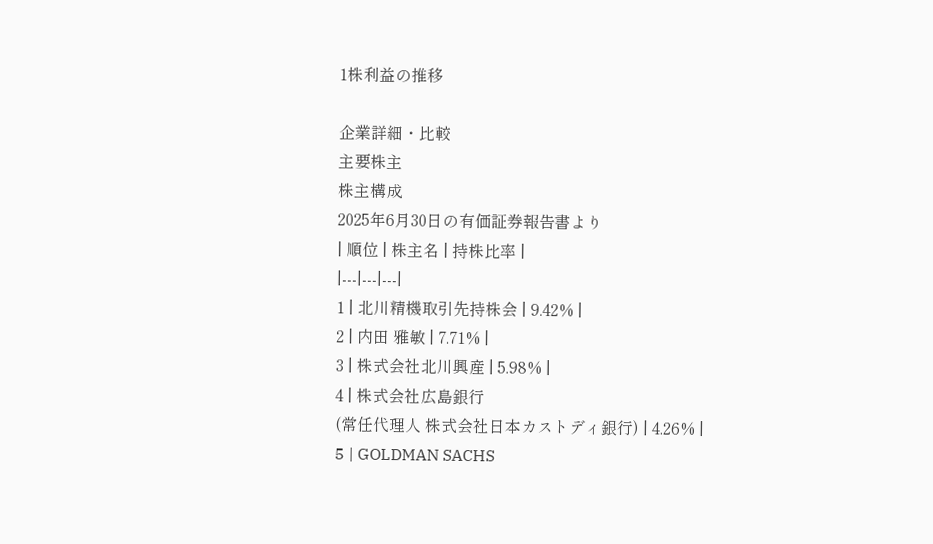1株利益の推移

企業詳細・比較
主要株主
株主構成
2025年6月30日の有価証券報告書より
| 順位 | 株主名 | 持株比率 |
|---|---|---|
1 | 北川精機取引先持株会 | 9.42% |
2 | 内田 雅敏 | 7.71% |
3 | 株式会社北川興産 | 5.98% |
4 | 株式会社広島銀行
(常任代理人 株式会社日本カストディ銀行) | 4.26% |
5 | GOLDMAN SACHS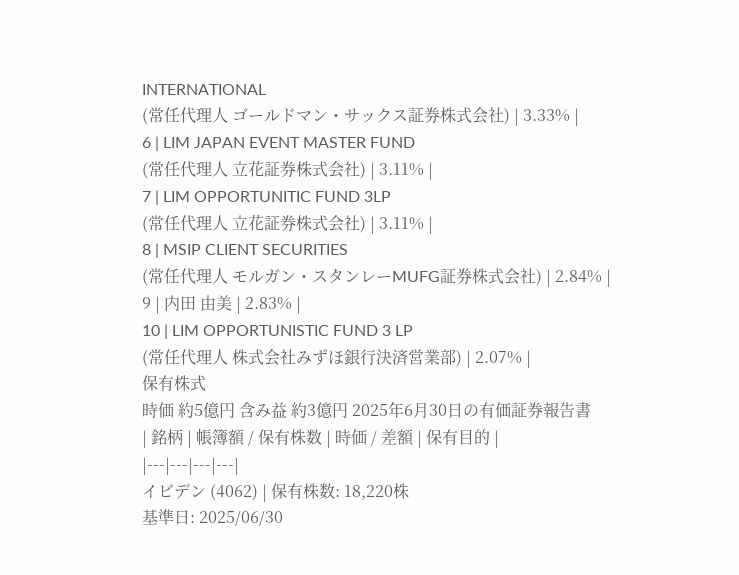INTERNATIONAL
(常任代理人 ゴールドマン・サックス証券株式会社) | 3.33% |
6 | LIM JAPAN EVENT MASTER FUND
(常任代理人 立花証券株式会社) | 3.11% |
7 | LIM OPPORTUNITIC FUND 3LP
(常任代理人 立花証券株式会社) | 3.11% |
8 | MSIP CLIENT SECURITIES
(常任代理人 モルガン・スタンレーMUFG証券株式会社) | 2.84% |
9 | 内田 由美 | 2.83% |
10 | LIM OPPORTUNISTIC FUND 3 LP
(常任代理人 株式会社みずほ銀行決済営業部) | 2.07% |
保有株式
時価 約5億円 含み益 約3億円 2025年6月30日の有価証券報告書
| 銘柄 | 帳簿額 / 保有株数 | 時価 / 差額 | 保有目的 |
|---|---|---|---|
イビデン (4062) | 保有株数: 18,220株
基準日: 2025/06/30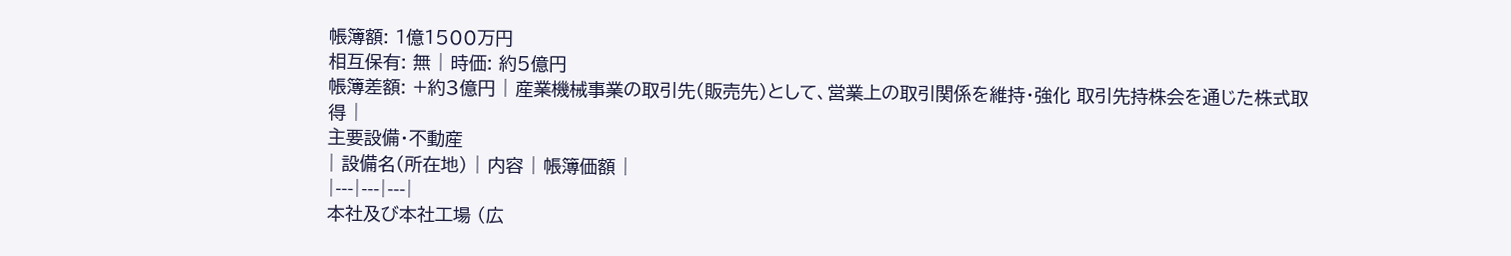帳簿額: 1億1500万円
相互保有: 無 | 時価: 約5億円
帳簿差額: +約3億円 | 産業機械事業の取引先(販売先)として、営業上の取引関係を維持・強化 取引先持株会を通じた株式取得 |
主要設備・不動産
| 設備名(所在地) | 内容 | 帳簿価額 |
|---|---|---|
本社及び本社工場 (広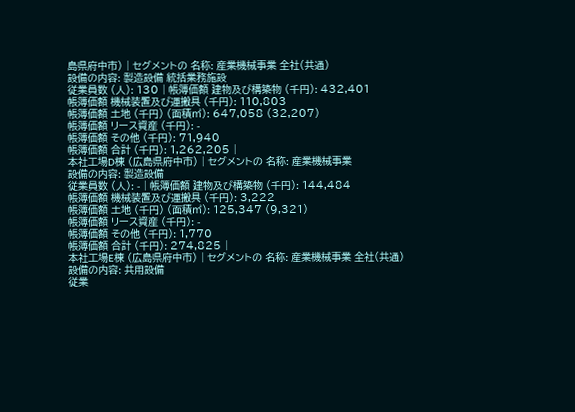島県府中市) | セグメントの 名称: 産業機械事業 全社(共通)
設備の内容: 製造設備 統括業務施設
従業員数 (人): 130 | 帳簿価額 建物及び構築物 (千円): 432,401
帳簿価額 機械装置及び運搬具 (千円): 110,803
帳簿価額 土地 (千円) (面積㎡): 647,058 (32,207)
帳簿価額 リース資産 (千円): -
帳簿価額 その他 (千円): 71,940
帳簿価額 合計 (千円): 1,262,205 |
本社工場D棟 (広島県府中市) | セグメントの 名称: 産業機械事業
設備の内容: 製造設備
従業員数 (人): - | 帳簿価額 建物及び構築物 (千円): 144,484
帳簿価額 機械装置及び運搬具 (千円): 3,222
帳簿価額 土地 (千円) (面積㎡): 125,347 (9,321)
帳簿価額 リース資産 (千円): -
帳簿価額 その他 (千円): 1,770
帳簿価額 合計 (千円): 274,825 |
本社工場E棟 (広島県府中市) | セグメントの 名称: 産業機械事業 全社(共通)
設備の内容: 共用設備
従業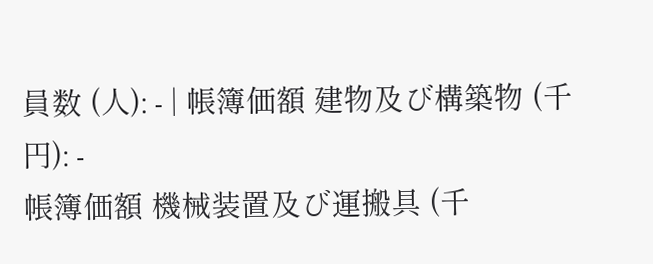員数 (人): - | 帳簿価額 建物及び構築物 (千円): -
帳簿価額 機械装置及び運搬具 (千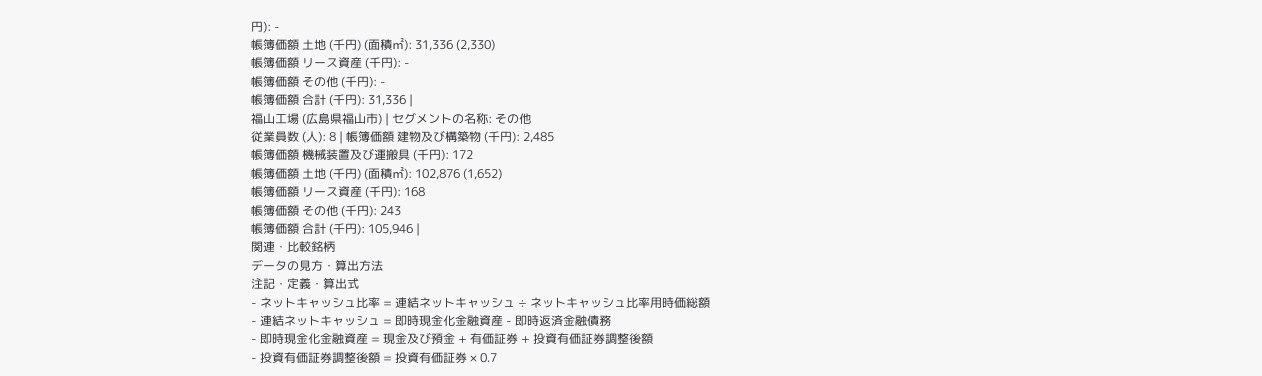円): -
帳簿価額 土地 (千円) (面積㎡): 31,336 (2,330)
帳簿価額 リース資産 (千円): -
帳簿価額 その他 (千円): -
帳簿価額 合計 (千円): 31,336 |
福山工場 (広島県福山市) | セグメントの名称: その他
従業員数 (人): 8 | 帳簿価額 建物及び構築物 (千円): 2,485
帳簿価額 機械装置及び運搬具 (千円): 172
帳簿価額 土地 (千円) (面積㎡): 102,876 (1,652)
帳簿価額 リース資産 (千円): 168
帳簿価額 その他 (千円): 243
帳簿価額 合計 (千円): 105,946 |
関連・比較銘柄
データの見方・算出方法
注記・定義・算出式
- ネットキャッシュ比率 = 連結ネットキャッシュ ÷ ネットキャッシュ比率用時価総額
- 連結ネットキャッシュ = 即時現金化金融資産 - 即時返済金融債務
- 即時現金化金融資産 = 現金及び預金 + 有価証券 + 投資有価証券調整後額
- 投資有価証券調整後額 = 投資有価証券 × 0.7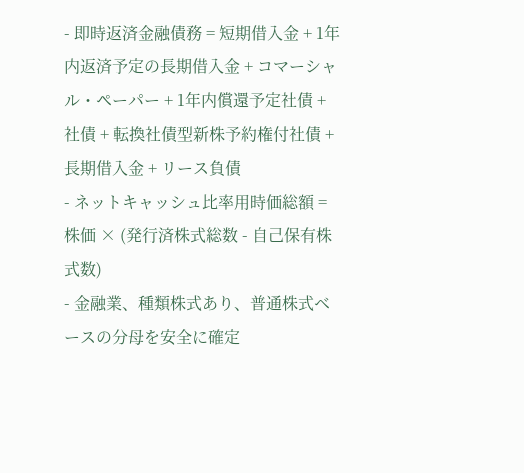- 即時返済金融債務 = 短期借入金 + 1年内返済予定の長期借入金 + コマーシャル・ペーパー + 1年内償還予定社債 + 社債 + 転換社債型新株予約権付社債 + 長期借入金 + リース負債
- ネットキャッシュ比率用時価総額 = 株価 × (発行済株式総数 - 自己保有株式数)
- 金融業、種類株式あり、普通株式ベースの分母を安全に確定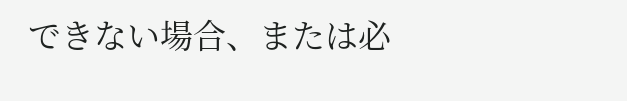できない場合、または必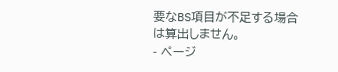要なBS項目が不足する場合は算出しません。
- ページ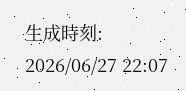生成時刻: 2026/06/27 22:07